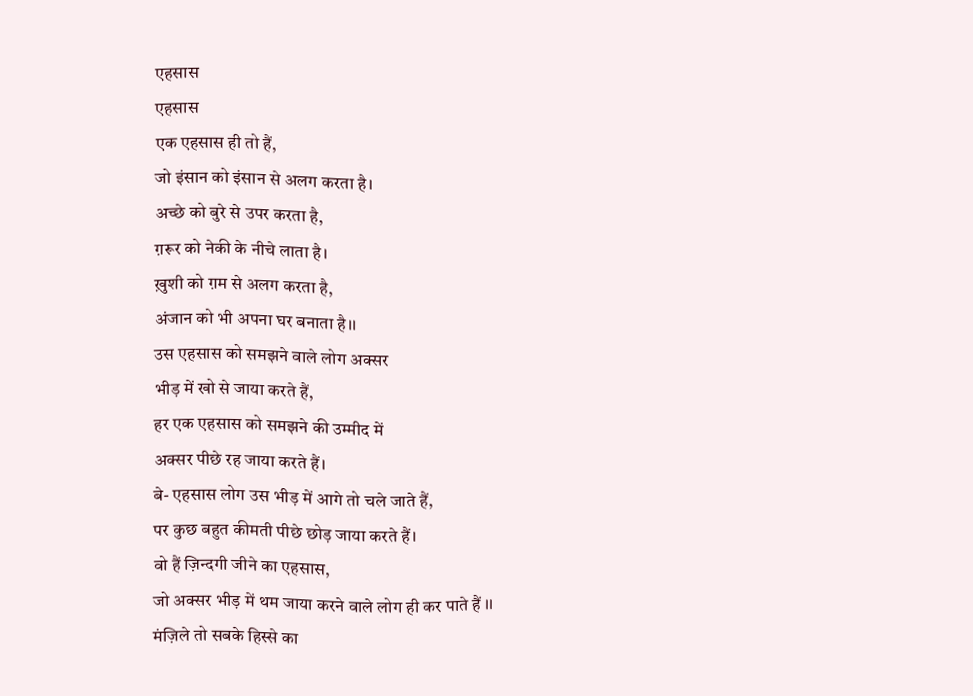एहसास
एहसास
एक एहसास ही तो हैं,
जो इंसान को इंसान से अलग करता है।
अच्छे को बुरे से उपर करता है,
ग़रूर को नेकी के नीचे लाता है।
ख़ुशी को ग़म से अलग करता है,
अंजान को भी अपना घर बनाता है।।
उस एहसास को समझने वाले लोग अक्सर
भीड़ में खो से जाया करते हैं,
हर एक एहसास को समझने की उम्मीद में
अक्सर पीछे रह जाया करते हैं।
बे- एहसास लोग उस भीड़ में आगे तो चले जाते हैं,
पर कुछ बहुत कीमती पीछे छोड़ जाया करते हैं।
वो हैं ज़िन्दगी जीने का एहसास,
जो अक्सर भीड़ में थम जाया करने वाले लोग ही कर पाते हैं ।।
मंज़िले तो सबके हिस्से का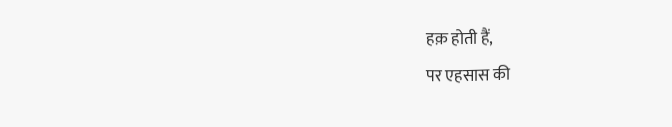हक़ होती हैं,
पर एहसास की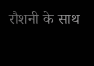रौशनी के साथ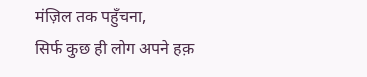मंज़िल तक पहुँचना,
सिर्फ कुछ ही लोग अपने हक़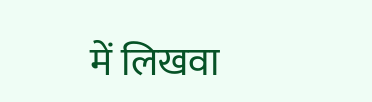में लिखवा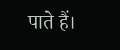पाते हैं।